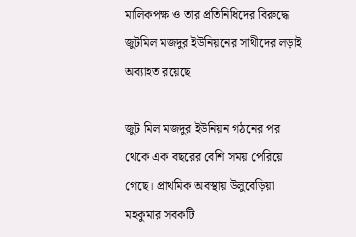মালিকপক্ষ ও তার প্রতিনিধিদের বিরুদ্ধে জুটমিল মজদুর ইউনিয়নের সাথীদের লড়াই অব্যাহত রয়েছে

জুট মিল মজদুর ইউনিয়ন গঠনের পর থেকে এক বছরের বেশি সময় পেরিয়ে গেছে। প্রাথমিক অবস্থায় উলুবেড়িয়া মহকুমার সবকটি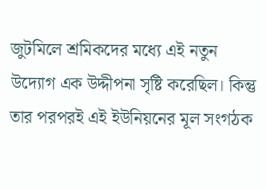জুটমিলে শ্রমিকদের মধ্যে এই নতুন উদ্যোগ এক উদ্দীপনা সৃষ্টি করেছিল। কিন্তু তার পরপরই এই ইউনিয়নের মূল সংগঠক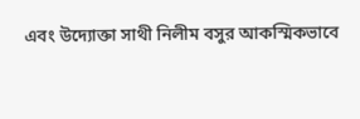এবং উদ্যোক্তা সাথী নিলীম বসুর আকস্মিকভাবে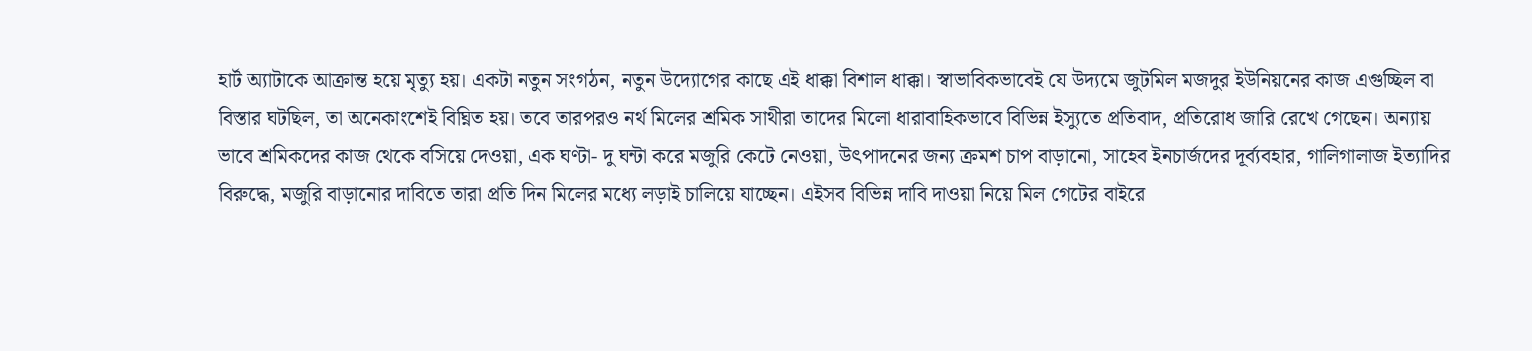হার্ট অ্যাটাকে আক্রান্ত হয়ে মৃত্যু হয়। একটা নতুন সংগঠন, নতুন উদ্যোগের কাছে এই ধাক্কা বিশাল ধাক্কা। স্বাভাবিকভাবেই যে উদ্যমে জুটমিল মজদুর ইউনিয়নের কাজ এগুচ্ছিল বা বিস্তার ঘটছিল, তা অনেকাংশেই বিঘ্নিত হয়। তবে তারপরও নর্থ মিলের শ্রমিক সাথীরা তাদের মিলো ধারাবাহিকভাবে বিভিন্ন ইস্যুতে প্রতিবাদ, প্রতিরোধ জারি রেখে গেছেন। অন্যায় ভাবে শ্রমিকদের কাজ থেকে বসিয়ে দেওয়া, এক ঘণ্টা- দু ঘন্টা করে মজুরি কেটে নেওয়া, উৎপাদনের জন্য ক্রমশ চাপ বাড়ানো, সাহেব ইনচার্জদের দূর্ব্যবহার, গালিগালাজ ইত্যাদির বিরুদ্ধে, মজুরি বাড়ানোর দাবিতে তারা প্রতি দিন মিলের মধ্যে লড়াই চালিয়ে যাচ্ছেন। এইসব বিভিন্ন দাবি দাওয়া নিয়ে মিল গেটের বাইরে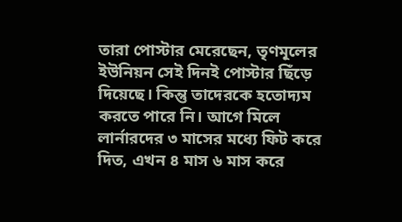তারা পোস্টার মেরেছেন, তৃণমূলের ইউনিয়ন সেই দিনই পোস্টার ছিঁড়ে দিয়েছে। কিন্তু তাদেরকে হতোদ্যম করতে পারে নি। আগে মিলে লার্নারদের ৩ মাসের মধ্যে ফিট করে দিত, এখন ৪ মাস ৬ মাস করে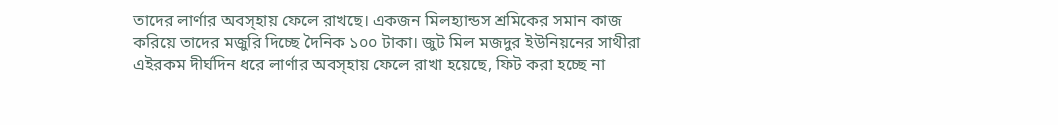তাদের লার্ণার অবস্হায় ফেলে রাখছে। একজন মিলহ্যান্ডস শ্রমিকের সমান কাজ করিয়ে তাদের মজুরি দিচ্ছে দৈনিক ১০০ টাকা। জুট মিল মজদুর ইউনিয়নের সাথীরা এইরকম দীর্ঘদিন ধরে লার্ণার অবস্হায় ফেলে রাখা হয়েছে, ফিট করা হচ্ছে না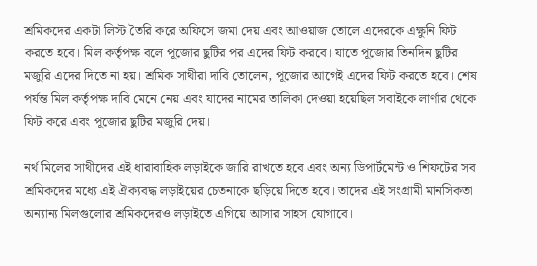শ্রমিকদের একটা লিস্ট তৈরি করে অফিসে জমা দেয় এবং আওয়াজ তোলে এদেরকে এক্ষুনি ফিট করতে হবে। মিল কর্তৃপক্ষ বলে পূজোর ছুটির পর এদের ফিট করবে। যাতে পূজোর তিনদিন ছুটির মজুরি এদের দিতে না হয়। শ্রমিক সাথীরা দাবি তোলেন, পূজোর আগেই এদের ফিট করতে হবে। শেষ পর্যন্ত মিল কর্তৃপক্ষ দাবি মেনে নেয় এবং যাদের নামের তালিকা দেওয়া হয়েছিল সবাইকে লার্ণার থেকে ফিট করে এবং পূজোর ছুটির মজুরি দেয়।

নর্থ মিলের সাথীদের এই ধারাবাহিক লড়াইকে জারি রাখতে হবে এবং অন্য ডিপার্টমেন্ট ও শিফটের সব শ্রমিকদের মধ্যে এই ঐক্যবদ্ধ লড়াইয়ের চেতনাকে ছড়িয়ে দিতে হবে। তাদের এই সংগ্রামী মানসিকতা অন্যান্য মিলগুলোর শ্রমিকদেরও লড়াইতে এগিয়ে আসার সাহস যোগাবে।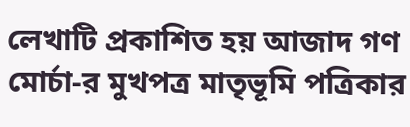লেখাটি প্রকাশিত হয় আজাদ গণ মোর্চা-র মুখপত্র মাতৃভূমি পত্রিকার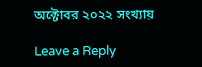অক্টোবর ২০২২ সংখ্যায়

Leave a Reply